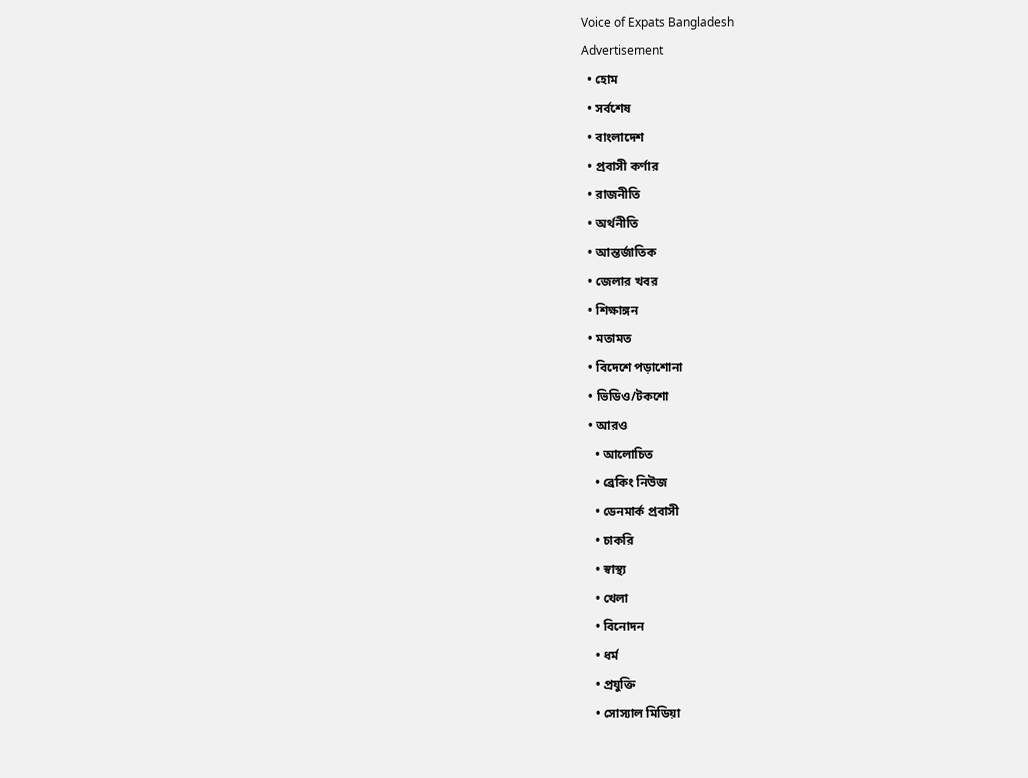Voice of Expats Bangladesh
Advertisement
  • হোম
  • সর্বশেষ
  • বাংলাদেশ
  • প্রবাসী কর্ণার
  • রাজনীতি
  • অর্থনীতি
  • আন্তর্জাতিক
  • জেলার খবর
  • শিক্ষাঙ্গন
  • মতামত
  • বিদেশে পড়াশোনা
  • ভিডিও/টকশো
  • আরও
    • আলোচিত
    • ব্রেকিং নিউজ
    • ডেনমার্ক প্রবাসী
    • চাকরি
    • স্বাস্থ্য
    • খেলা
    • বিনোদন
    • ধর্ম
    • প্রযুক্তি
    • সোস্যাল মিডিয়া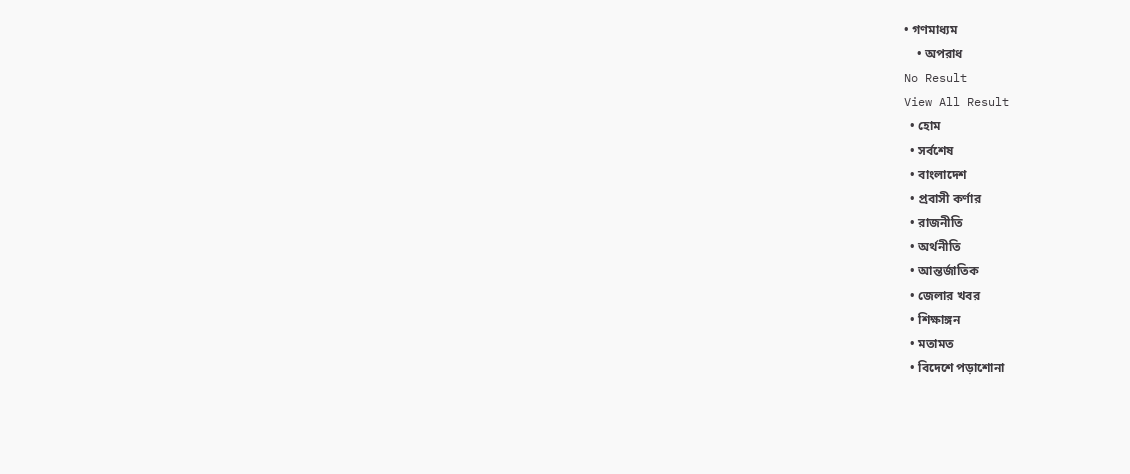• গণমাধ্যম
    • অপরাধ
No Result
View All Result
  • হোম
  • সর্বশেষ
  • বাংলাদেশ
  • প্রবাসী কর্ণার
  • রাজনীতি
  • অর্থনীতি
  • আন্তর্জাতিক
  • জেলার খবর
  • শিক্ষাঙ্গন
  • মতামত
  • বিদেশে পড়াশোনা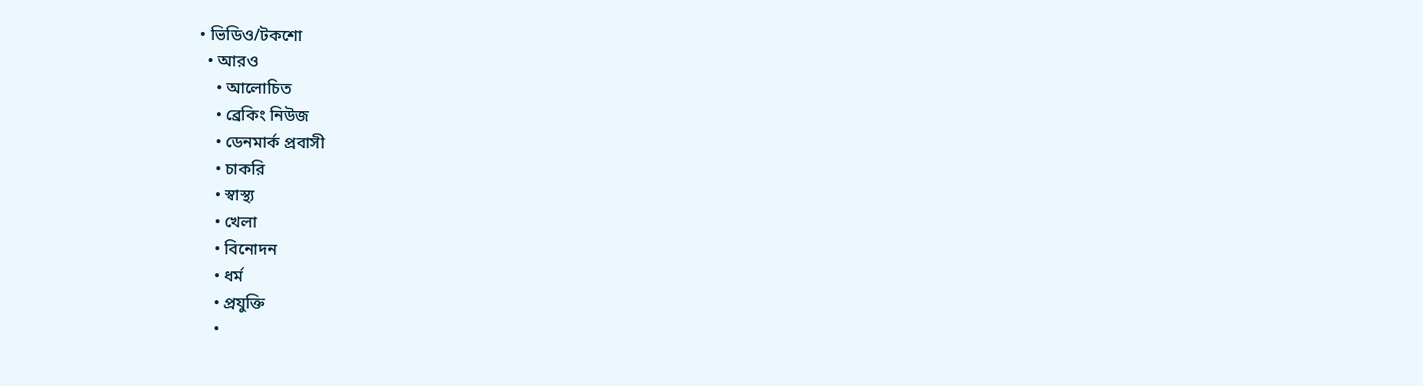• ভিডিও/টকশো
  • আরও
    • আলোচিত
    • ব্রেকিং নিউজ
    • ডেনমার্ক প্রবাসী
    • চাকরি
    • স্বাস্থ্য
    • খেলা
    • বিনোদন
    • ধর্ম
    • প্রযুক্তি
    •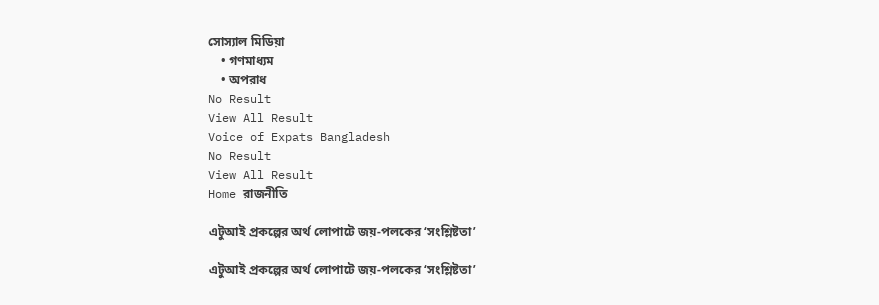সোস্যাল মিডিয়া
    • গণমাধ্যম
    • অপরাধ
No Result
View All Result
Voice of Expats Bangladesh
No Result
View All Result
Home রাজনীতি

এটুআই প্রকল্পের অর্থ লোপাটে জয়-পলকের ‘সংশ্লিষ্টতা’

এটুআই প্রকল্পের অর্থ লোপাটে জয়-পলকের ‘সংশ্লিষ্টতা’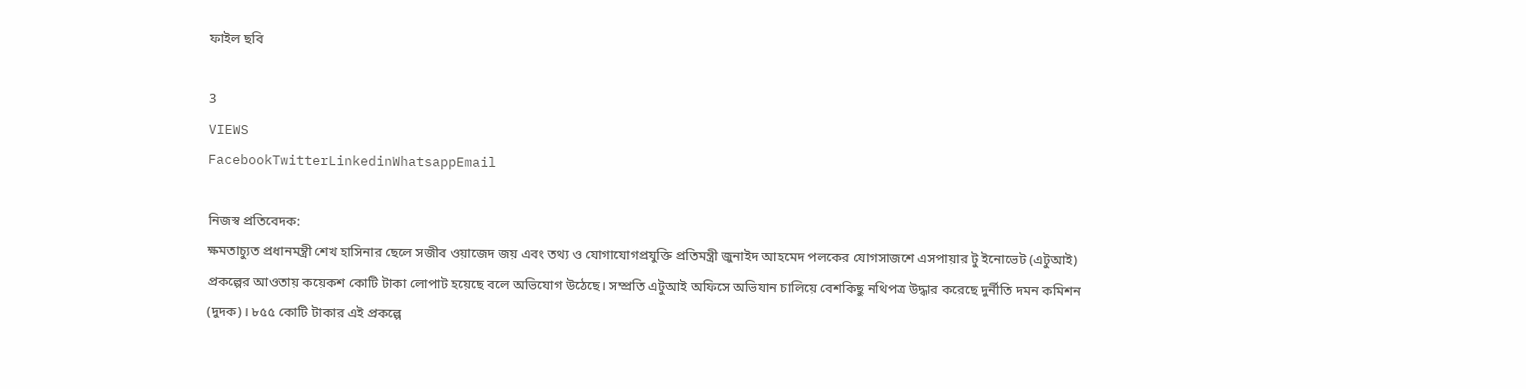ফাইল ছবি

3
VIEWS
FacebookTwitterLinkedinWhatsappEmail

নিজস্ব প্রতিবেদক:
ক্ষমতাচ্যুত প্রধানমন্ত্রী শেখ হাসিনার ছেলে সজীব ওয়াজেদ জয় এবং তথ্য ও যোগাযোগপ্রযুক্তি প্রতিমন্ত্রী জুনাইদ আহমেদ পলকের যোগসাজশে এসপায়ার টু ইনোভেট (এটুআই) প্রকল্পের আওতায় কয়েকশ কোটি টাকা লোপাট হয়েছে বলে অভিযোগ উঠেছে। সম্প্রতি এটুআই অফিসে অভিযান চালিয়ে বেশকিছু নথিপত্র উদ্ধার করেছে দুর্নীতি দমন কমিশন (দুদক)। ৮৫৫ কোটি টাকার এই প্রকল্পে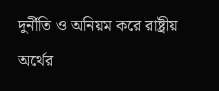দুর্নীতি ও অনিয়ম করে রাষ্ট্রীয় অর্থের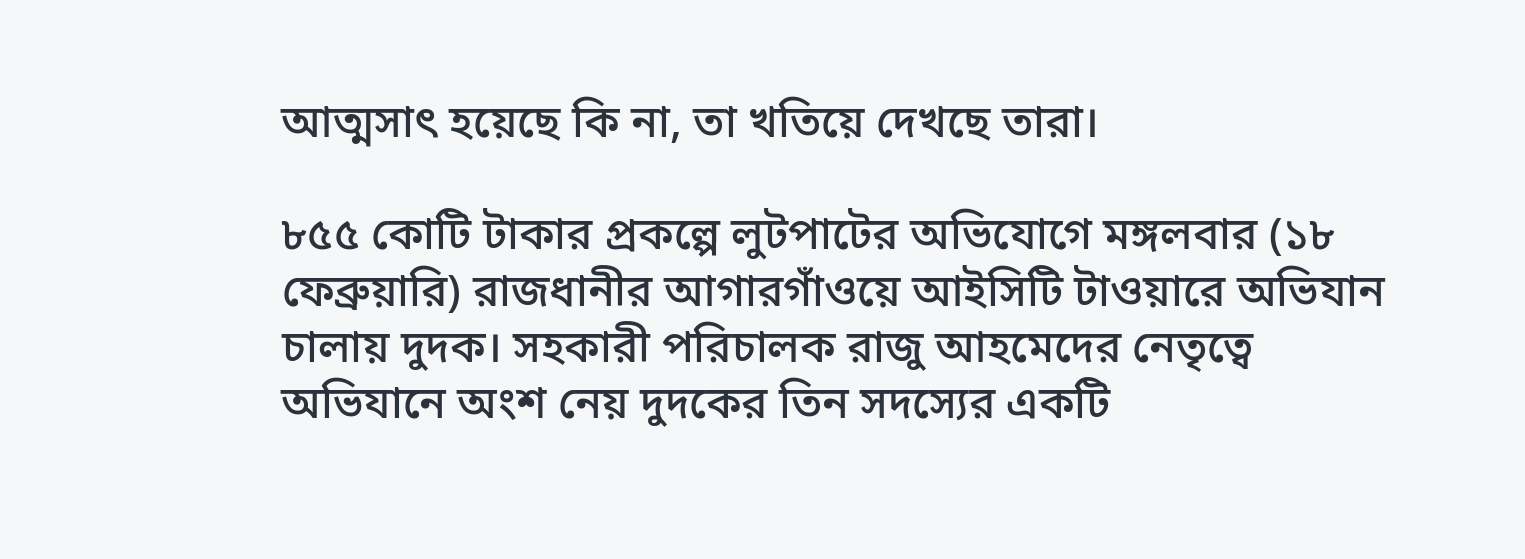আত্মসাৎ হয়েছে কি না, তা খতিয়ে দেখছে তারা।

৮৫৫ কোটি টাকার প্রকল্পে লুটপাটের অভিযোগে মঙ্গলবার (১৮ ফেব্রুয়ারি) রাজধানীর আগারগাঁওয়ে আইসিটি টাওয়ারে অভিযান চালায় দুদক। সহকারী পরিচালক রাজু আহমেদের নেতৃত্বে অভিযানে অংশ নেয় দুদকের তিন সদস্যের একটি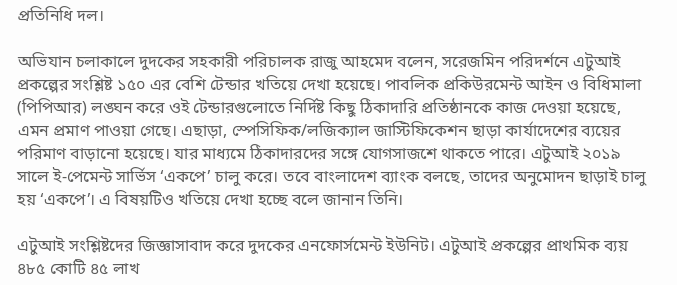প্রতিনিধি দল।

অভিযান চলাকালে দুদকের সহকারী পরিচালক রাজু আহমেদ বলেন, সরেজমিন পরিদর্শনে এটুআই প্রকল্পের সংশ্লিষ্ট ১৫০ এর বেশি টেন্ডার খতিয়ে দেখা হয়েছে। পাবলিক প্রকিউরমেন্ট আইন ও বিধিমালা (পিপিআর) লঙ্ঘন করে ওই টেন্ডারগুলোতে নির্দিষ্ট কিছু ঠিকাদারি প্রতিষ্ঠানকে কাজ দেওয়া হয়েছে, এমন প্রমাণ পাওয়া গেছে। এছাড়া, স্পেসিফিক/লজিক্যাল জাস্টিফিকেশন ছাড়া কার্যাদেশের ব্যয়ের পরিমাণ বাড়ানো হয়েছে। যার মাধ্যমে ঠিকাদারদের সঙ্গে যোগসাজশে থাকতে পারে। এটুআই ২০১৯ সালে ই-পেমেন্ট সার্ভিস ‘একপে’ চালু করে। তবে বাংলাদেশ ব্যাংক বলছে, তাদের অনুমোদন ছাড়াই চালু হয় ‘একপে’। এ বিষয়টিও খতিয়ে দেখা হচ্ছে বলে জানান তিনি।

এটুআই সংশ্লিষ্টদের জিজ্ঞাসাবাদ করে দুদকের এনফোর্সমেন্ট ইউনিট। এটুআই প্রকল্পের প্রাথমিক ব্যয় ৪৮৫ কোটি ৪৫ লাখ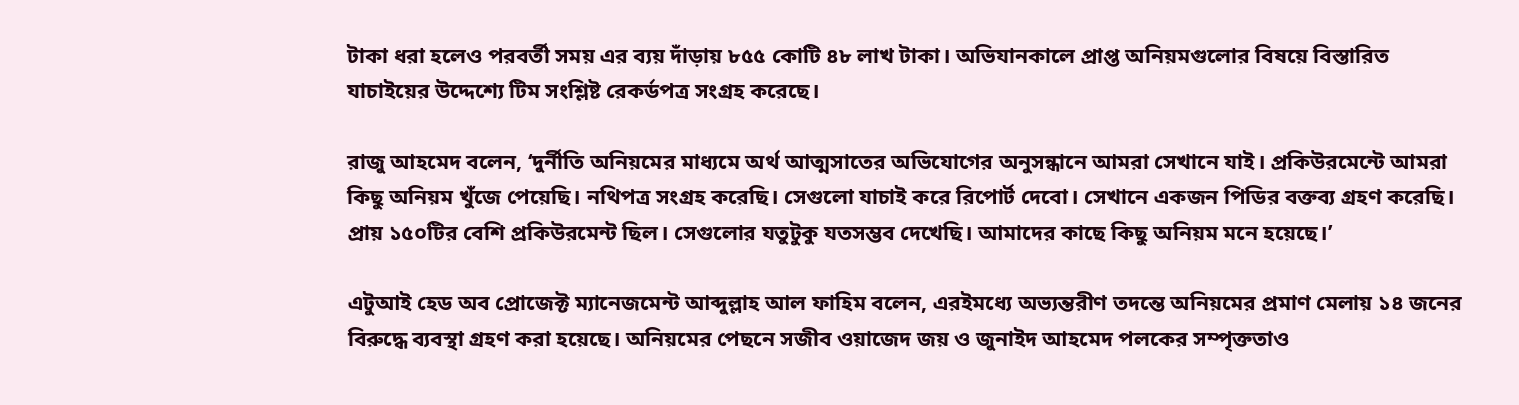টাকা ধরা হলেও পরবর্তী সময় এর ব্যয় দাঁড়ায় ৮৫৫ কোটি ৪৮ লাখ টাকা। অভিযানকালে প্রাপ্ত অনিয়মগুলোর বিষয়ে বিস্তারিত যাচাইয়ের উদ্দেশ্যে টিম সংশ্লিষ্ট রেকর্ডপত্র সংগ্রহ করেছে।

রাজু আহমেদ বলেন, ‘দুর্নীতি অনিয়মের মাধ্যমে অর্থ আত্মসাতের অভিযোগের অনুসন্ধানে আমরা সেখানে যাই। প্রকিউরমেন্টে আমরা কিছু অনিয়ম খুঁজে পেয়েছি। নথিপত্র সংগ্রহ করেছি। সেগুলো যাচাই করে রিপোর্ট দেবো। সেখানে একজন পিডির বক্তব্য গ্রহণ করেছি। প্রায় ১৫০টির বেশি প্রকিউরমেন্ট ছিল। সেগুলোর যতুটুকু যতসম্ভব দেখেছি। আমাদের কাছে কিছু অনিয়ম মনে হয়েছে।’

এটুআই হেড অব প্রোজেক্ট ম্যানেজমেন্ট আব্দুল্লাহ আল ফাহিম বলেন, এরইমধ্যে অভ্যন্তরীণ তদন্তে অনিয়মের প্রমাণ মেলায় ১৪ জনের বিরুদ্ধে ব্যবস্থা গ্রহণ করা হয়েছে। অনিয়মের পেছনে সজীব ওয়াজেদ জয় ও জুনাইদ আহমেদ পলকের সম্পৃক্ততাও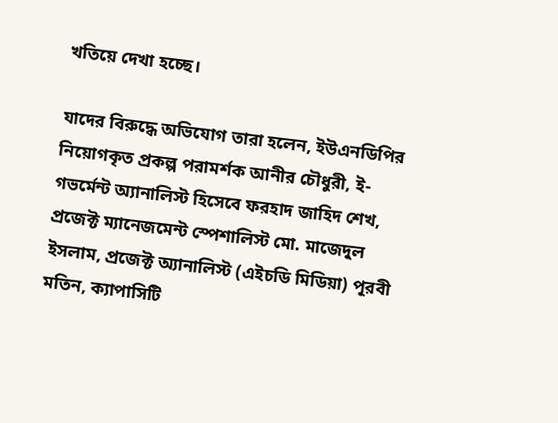খতিয়ে দেখা হচ্ছে।

যাদের বিরুদ্ধে অভিযোগ তারা হলেন, ইউএনডিপির নিয়োগকৃত প্রকল্প পরামর্শক আনীর চৌধুরী, ই-গভর্মেন্ট অ্যানালিস্ট হিসেবে ফরহাদ জাহিদ শেখ, প্রজেক্ট ম্যানেজমেন্ট স্পেশালিস্ট মো. মাজেদুল ইসলাম, প্রজেক্ট অ্যানালিস্ট (এইচডি মিডিয়া) পূরবী মতিন, ক্যাপাসিটি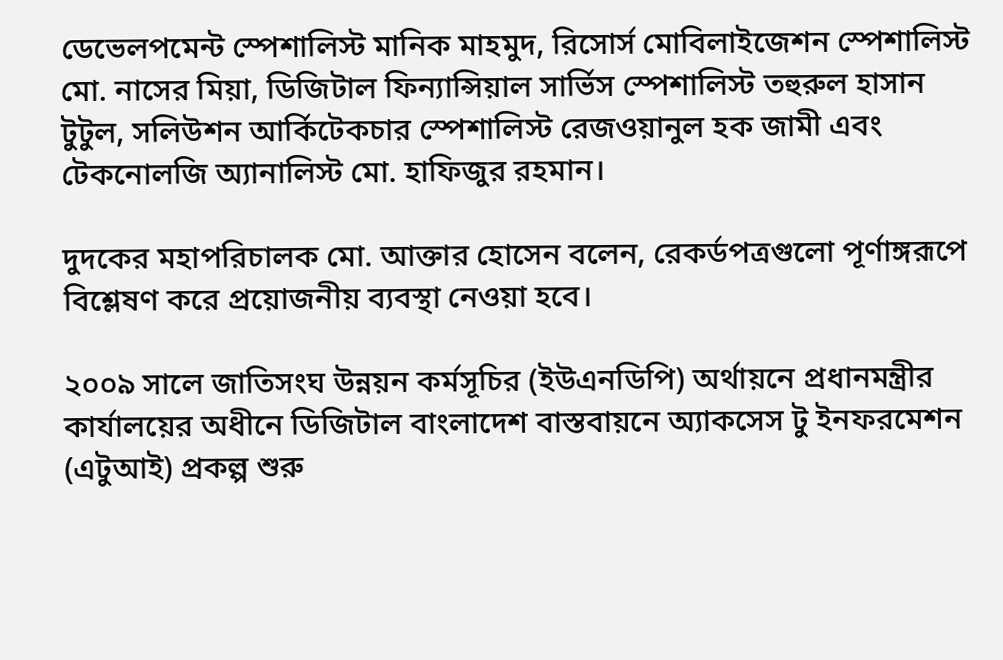ডেভেলপমেন্ট স্পেশালিস্ট মানিক মাহমুদ, রিসোর্স মোবিলাইজেশন স্পেশালিস্ট মো. নাসের মিয়া, ডিজিটাল ফিন্যান্সিয়াল সার্ভিস স্পেশালিস্ট তহুরুল হাসান টুটুল, সলিউশন আর্কিটেকচার স্পেশালিস্ট রেজওয়ানুল হক জামী এবং টেকনোলজি অ্যানালিস্ট মো. হাফিজুর রহমান।

দুদকের মহাপরিচালক মো. আক্তার হোসেন বলেন, রেকর্ডপত্রগুলো পূর্ণাঙ্গরূপে বিশ্লেষণ করে প্রয়োজনীয় ব্যবস্থা নেওয়া হবে।

২০০৯ সালে জাতিসংঘ উন্নয়ন কর্মসূচির (ইউএনডিপি) অর্থায়নে প্রধানমন্ত্রীর কার্যালয়ের অধীনে ডিজিটাল বাংলাদেশ বাস্তবায়নে অ্যাকসেস টু ইনফরমেশন (এটুআই) প্রকল্প শুরু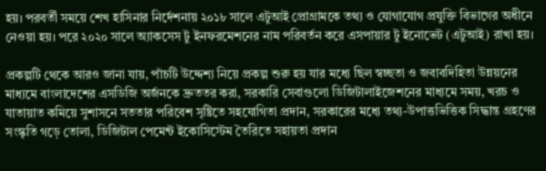হয়। পরবর্তী সময়ে শেখ হাসিনার নির্দেশনায় ২০১৮ সালে এটুআই প্রোগ্রামকে তথ্য ও যোগাযোগ প্রযুক্তি বিভাগের অধীনে নেওয়া হয়। পরে ২০২০ সালে অ্যাকসেস টু ইনফরমেশনের নাম পরিবর্তন করে এসপায়ার টু ইনোভেট (এটুআই) রাখা হয়।

প্রকল্পটি থেকে আরও জানা যায়, পাঁচটি উদ্দেশ্য নিয়ে প্রকল্প শুরু হয় যার মধ্যে ছিল স্বচ্ছতা ও জবাবদিহিতা উন্নয়নের মাধ্যমে বাংলাদেশের এসডিজি অর্জনকে দ্রুততর করা, সরকারি সেবাগুলো ডিজিটালাইজেশনের মাধ্যমে সময়, খরচ ও যাতায়াত কমিয়ে সুশাসনে সততার পরিবেশ সৃষ্টিতে সহযোগিতা প্রদান, সরকারের মধ্যে তথ্য-উপাত্তভিত্তিক সিদ্ধান্ত গ্রহণের সংস্কৃতি গড়ে তোলা, ডিজিটাল পেমেন্ট ইকোসিস্টেম তৈরিতে সহায়তা প্রদান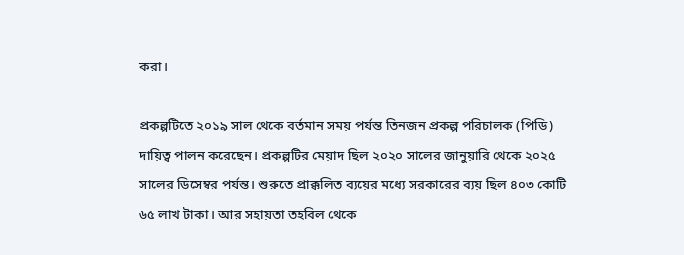করা।

প্রকল্পটিতে ২০১৯ সাল থেকে বর্তমান সময় পর্যন্ত তিনজন প্রকল্প পরিচালক (পিডি) দায়িত্ব পালন করেছেন। প্রকল্পটির মেয়াদ ছিল ২০২০ সালের জানুয়ারি থেকে ২০২৫ সালের ডিসেম্বর পর্যন্ত। শুরুতে প্রাক্কলিত ব্যয়ের মধ্যে সরকারের ব্যয় ছিল ৪০৩ কোটি ৬৫ লাখ টাকা। আর সহায়তা তহবিল থেকে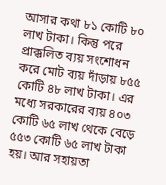আসার কথা ৮১ কোটি ৮০ লাখ টাকা। কিন্তু পরে প্রাক্কলিত ব্যয় সংশোধন করে মোট ব্যয় দাঁড়ায় ৮৫৫ কোটি ৪৮ লাখ টাকা। এর মধ্যে সরকারের ব্যয় ৪০৩ কোটি ৬৫ লাখ থেকে বেড়ে ৫৫৩ কোটি ৬৫ লাখ টাকা হয়। আর সহায়তা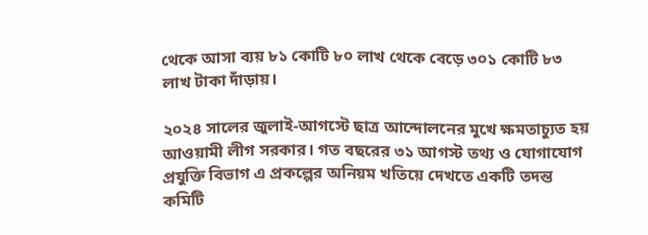থেকে আসা ব্যয় ৮১ কোটি ৮০ লাখ থেকে বেড়ে ৩০১ কোটি ৮৩ লাখ টাকা দাঁড়ায়।

২০২৪ সালের জুলাই-আগস্টে ছাত্র আন্দোলনের মুখে ক্ষমতাচ্যুত হয় আওয়ামী লীগ সরকার। গত বছরের ৩১ আগস্ট তথ্য ও যোগাযোগ প্রযুক্তি বিভাগ এ প্রকল্পের অনিয়ম খতিয়ে দেখতে একটি তদন্ত কমিটি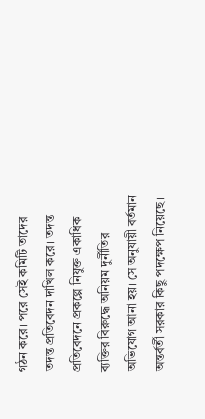গঠন করে। পরে সেই কমিটি তাদের তদন্ত প্রতিবেদন দাখিল করে। তদন্ত প্রতিবেদনে প্রকল্পে নিযুক্ত একাধিক ব্যক্তির বিরুদ্ধে অনিয়ম দুর্নীতির অভিযোগ আনা হয়। সে অনুযায়ী বর্তমান অন্তর্বর্তী সরকার কিছু পদক্ষেপ নিয়েছে।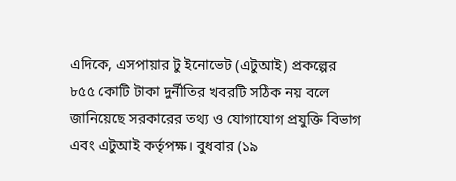এদিকে, এসপায়ার টু ইনোভেট (এটুআই) প্রকল্পের ৮৫৫ কোটি টাকা দুর্নীতির খবরটি সঠিক নয় বলে জানিয়েছে সরকারের তথ্য ও যোগাযোগ প্রযুক্তি বিভাগ এবং এটুআই কর্তৃপক্ষ। বুধবার (১৯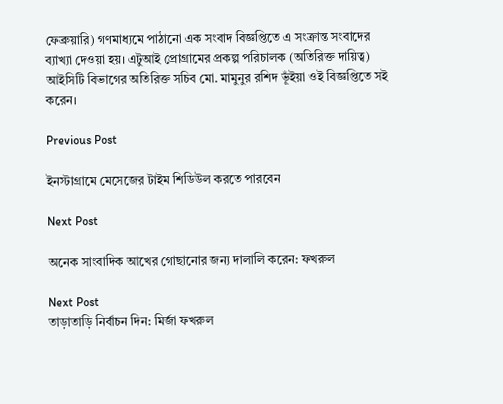ফেব্রুয়ারি) গণমাধ্যমে পাঠানো এক সংবাদ বিজ্ঞপ্তিতে এ সংক্রান্ত সংবাদের ব্যাখ্যা দেওয়া হয়। এটুআই প্রোগ্রামের প্রকল্প পরিচালক (অতিরিক্ত দায়িত্ব) আইসিটি বিভাগের অতিরিক্ত সচিব মো. মামুনুর রশিদ ভূঁইয়া ওই বিজ্ঞপ্তিতে সই করেন।

Previous Post

ইনস্টাগ্রামে মেসেজের টাইম শিডিউল করতে পারবেন

Next Post

অনেক সাংবাদিক আখের গোছানোর জন্য দালালি করেন: ফখরুল

Next Post
তাড়াতাড়ি নির্বাচন দিন: মির্জা ফখরুল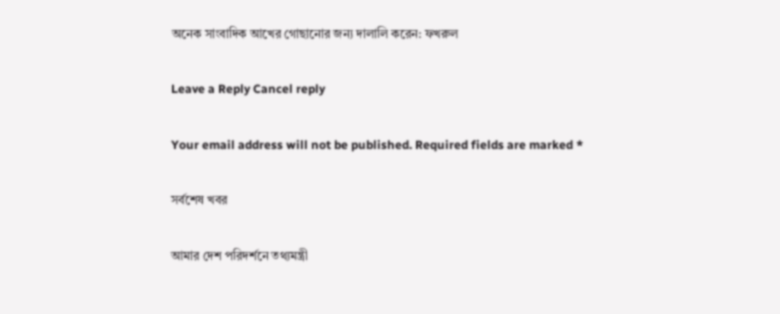অনেক সাংবাদিক আখের গোছানোর জন্য দালালি করেন: ফখরুল

Leave a Reply Cancel reply

Your email address will not be published. Required fields are marked *

সর্বশেষ খবর

আমার দেশ পরিদর্শনে তথ্যমন্ত্রী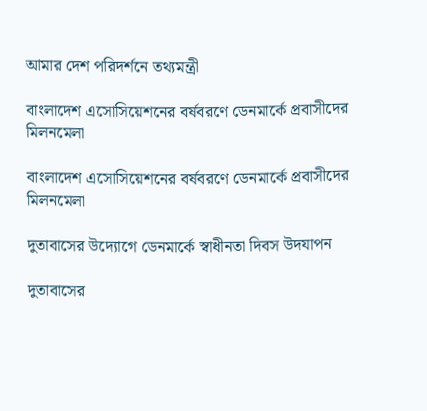আমার দেশ পরিদর্শনে তথ্যমন্ত্রী

বাংলাদেশ এসোসিয়েশনের বর্ষবরণে ডেনমার্কে প্রবাসীদের মিলনমেলা

বাংলাদেশ এসোসিয়েশনের বর্ষবরণে ডেনমার্কে প্রবাসীদের মিলনমেলা

দুতাবাসের উদ্যোগে ডেনমার্কে স্বাধীনতা দিবস উদযাপন

দুতাবাসের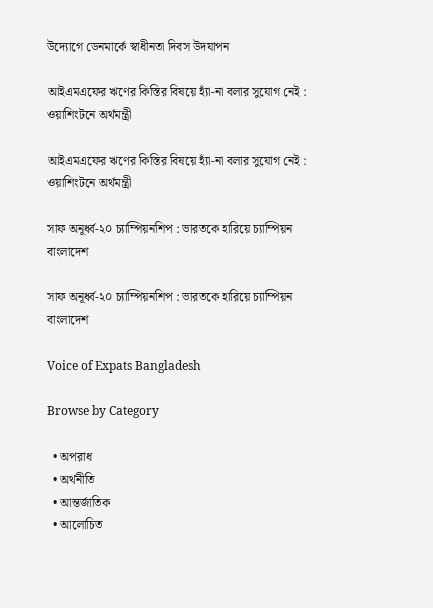উদ্যোগে ডেনমার্কে স্বাধীনতা দিবস উদযাপন

আইএমএফের ঋণের কিস্তির বিষয়ে হ্যাঁ-না বলার সুযোগ নেই : ওয়াশিংটনে অর্থমন্ত্রী

আইএমএফের ঋণের কিস্তির বিষয়ে হ্যাঁ-না বলার সুযোগ নেই : ওয়াশিংটনে অর্থমন্ত্রী

সাফ অনূর্ধ্ব-২০ চ্যাম্পিয়নশিপ : ভারতকে হারিয়ে চ্যাম্পিয়ন বাংলাদেশ

সাফ অনূর্ধ্ব-২০ চ্যাম্পিয়নশিপ : ভারতকে হারিয়ে চ্যাম্পিয়ন বাংলাদেশ

Voice of Expats Bangladesh

Browse by Category

  • অপরাধ
  • অর্থনীতি
  • আন্তর্জাতিক
  • আলোচিত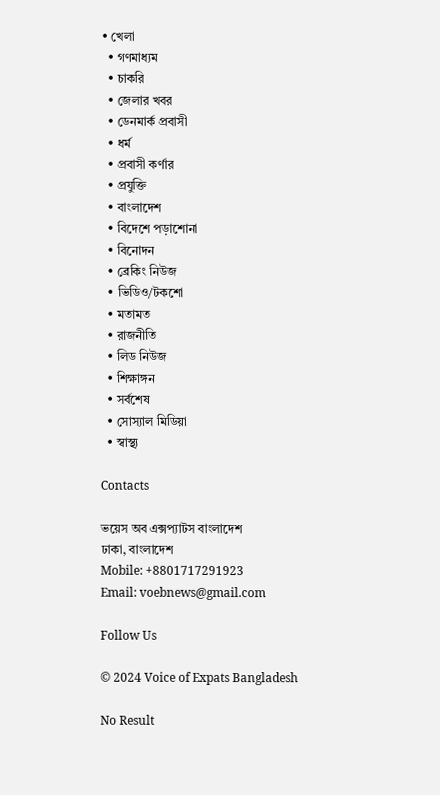• খেলা
  • গণমাধ্যম
  • চাকরি
  • জেলার খবর
  • ডেনমার্ক প্রবাসী
  • ধর্ম
  • প্রবাসী কর্ণার
  • প্রযুক্তি
  • বাংলাদেশ
  • বিদেশে পড়াশোনা
  • বিনোদন
  • ব্রেকিং নিউজ
  • ভিডিও/টকশো
  • মতামত
  • রাজনীতি
  • লিড নিউজ
  • শিক্ষাঙ্গন
  • সর্বশেষ
  • সোস্যাল মিডিয়া
  • স্বাস্থ্য

Contacts

ভয়েস অব এক্সপ্যাটস বাংলাদেশ
ঢাকা, বাংলাদেশ
Mobile: +8801717291923
Email: voebnews@gmail.com

Follow Us

© 2024 Voice of Expats Bangladesh

No Result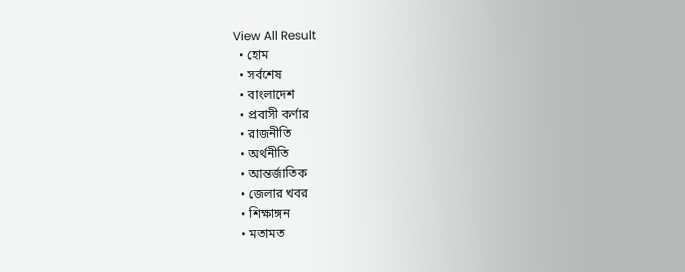View All Result
  • হোম
  • সর্বশেষ
  • বাংলাদেশ
  • প্রবাসী কর্ণার
  • রাজনীতি
  • অর্থনীতি
  • আন্তর্জাতিক
  • জেলার খবর
  • শিক্ষাঙ্গন
  • মতামত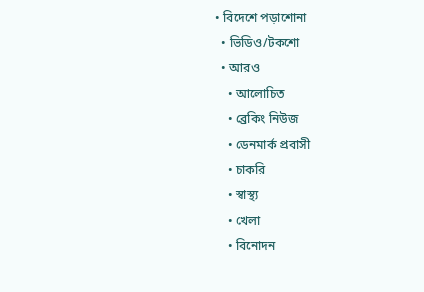• বিদেশে পড়াশোনা
  • ভিডিও/টকশো
  • আরও
    • আলোচিত
    • ব্রেকিং নিউজ
    • ডেনমার্ক প্রবাসী
    • চাকরি
    • স্বাস্থ্য
    • খেলা
    • বিনোদন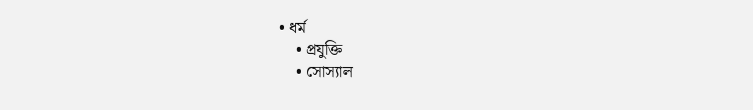• ধর্ম
    • প্রযুক্তি
    • সোস্যাল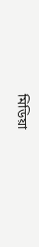মিডিয়া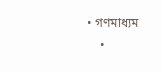• গণমাধ্যম
    •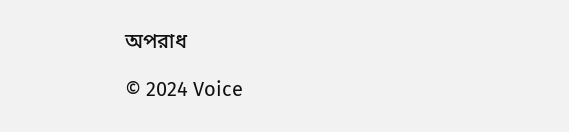অপরাধ

© 2024 Voice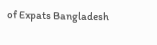of Expats Bangladesh